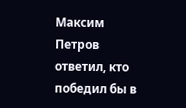Максим Петров ответил, кто победил бы в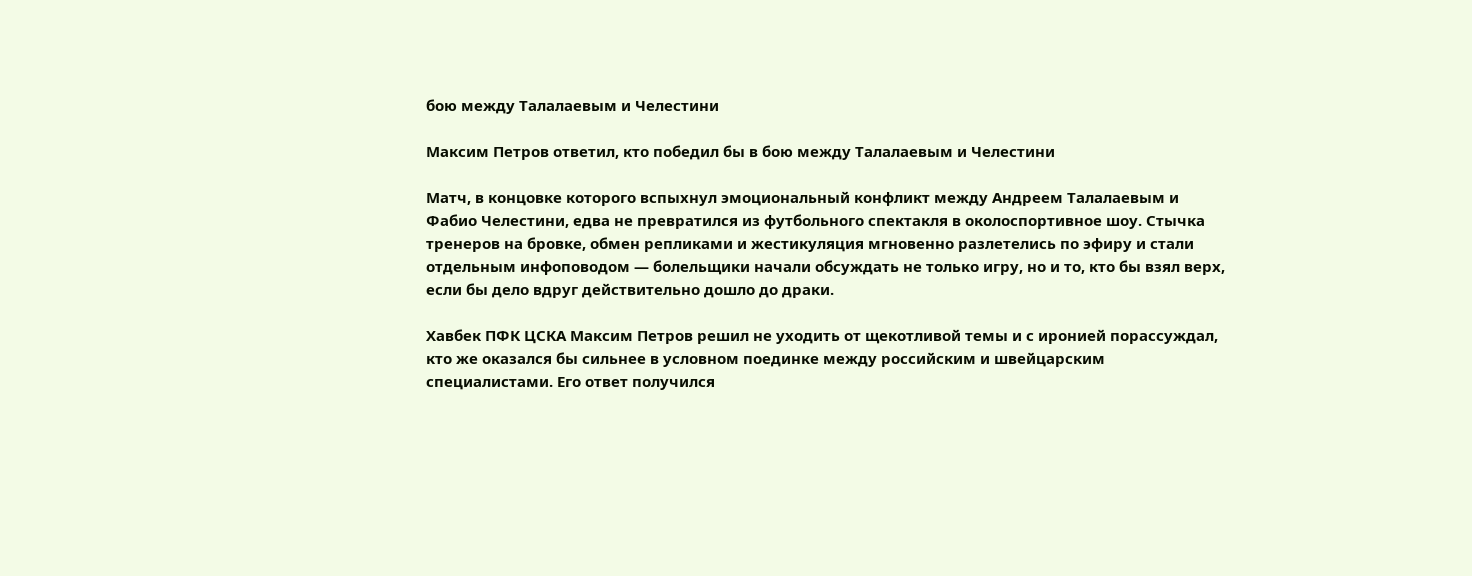бою между Талалаевым и Челестини

Максим Петров ответил, кто победил бы в бою между Талалаевым и Челестини

Матч, в концовке которого вспыхнул эмоциональный конфликт между Андреем Талалаевым и Фабио Челестини, едва не превратился из футбольного спектакля в околоспортивное шоу. Стычка тренеров на бровке, обмен репликами и жестикуляция мгновенно разлетелись по эфиру и стали отдельным инфоповодом — болельщики начали обсуждать не только игру, но и то, кто бы взял верх, если бы дело вдруг действительно дошло до драки.

Хавбек ПФК ЦСКА Максим Петров решил не уходить от щекотливой темы и с иронией порассуждал, кто же оказался бы сильнее в условном поединке между российским и швейцарским специалистами. Его ответ получился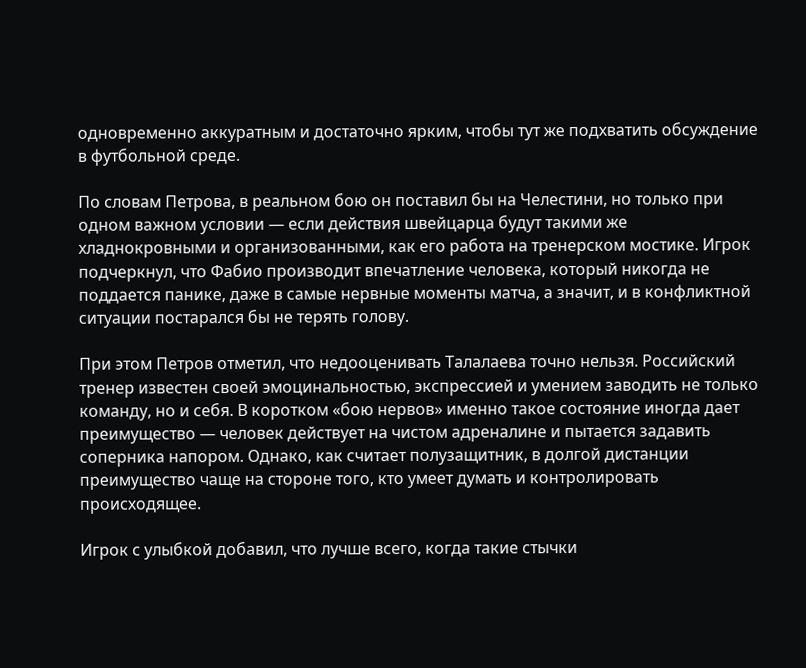одновременно аккуратным и достаточно ярким, чтобы тут же подхватить обсуждение в футбольной среде.

По словам Петрова, в реальном бою он поставил бы на Челестини, но только при одном важном условии — если действия швейцарца будут такими же хладнокровными и организованными, как его работа на тренерском мостике. Игрок подчеркнул, что Фабио производит впечатление человека, который никогда не поддается панике, даже в самые нервные моменты матча, а значит, и в конфликтной ситуации постарался бы не терять голову.

При этом Петров отметил, что недооценивать Талалаева точно нельзя. Российский тренер известен своей эмоцинальностью, экспрессией и умением заводить не только команду, но и себя. В коротком «бою нервов» именно такое состояние иногда дает преимущество — человек действует на чистом адреналине и пытается задавить соперника напором. Однако, как считает полузащитник, в долгой дистанции преимущество чаще на стороне того, кто умеет думать и контролировать происходящее.

Игрок с улыбкой добавил, что лучше всего, когда такие стычки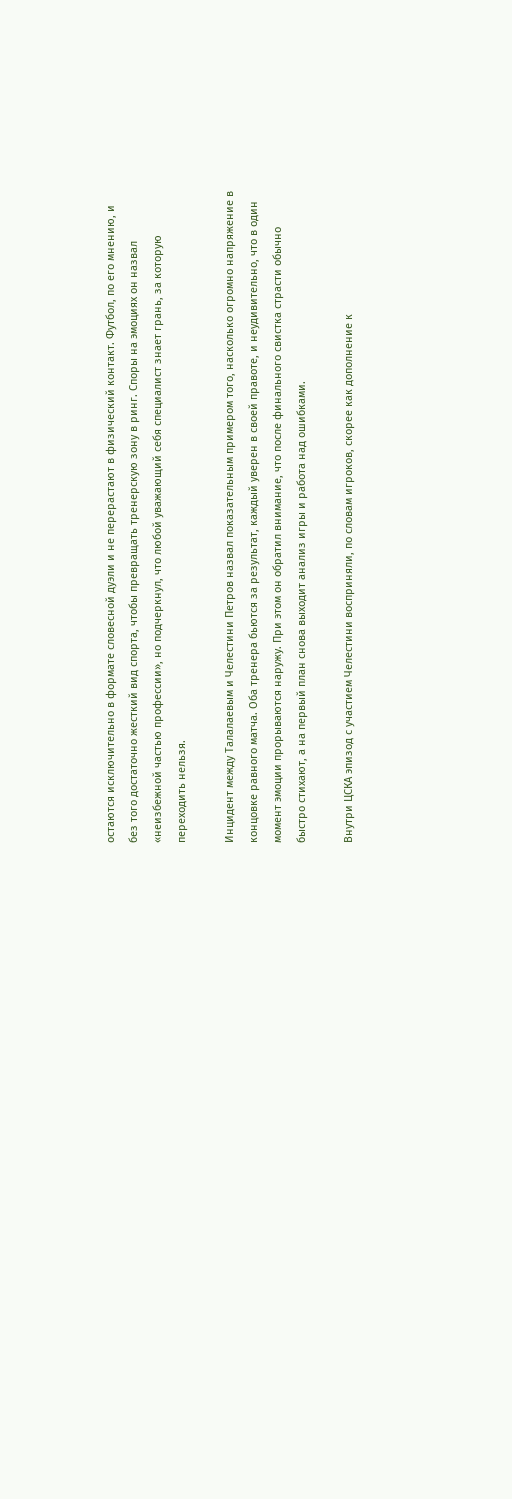остаются исключительно в формате словесной дуэли и не перерастают в физический контакт. Футбол, по его мнению, и без того достаточно жесткий вид спорта, чтобы превращать тренерскую зону в ринг. Споры на эмоциях он назвал «неизбежной частью профессии», но подчеркнул, что любой уважающий себя специалист знает грань, за которую переходить нельзя.

Инцидент между Талалаевым и Челестини Петров назвал показательным примером того, насколько огромно напряжение в концовке равного матча. Оба тренера бьются за результат, каждый уверен в своей правоте, и неудивительно, что в один момент эмоции прорываются наружу. При этом он обратил внимание, что после финального свистка страсти обычно быстро стихают, а на первый план снова выходит анализ игры и работа над ошибками.

Внутри ЦСКА эпизод с участием Челестини восприняли, по словам игроков, скорее как дополнение к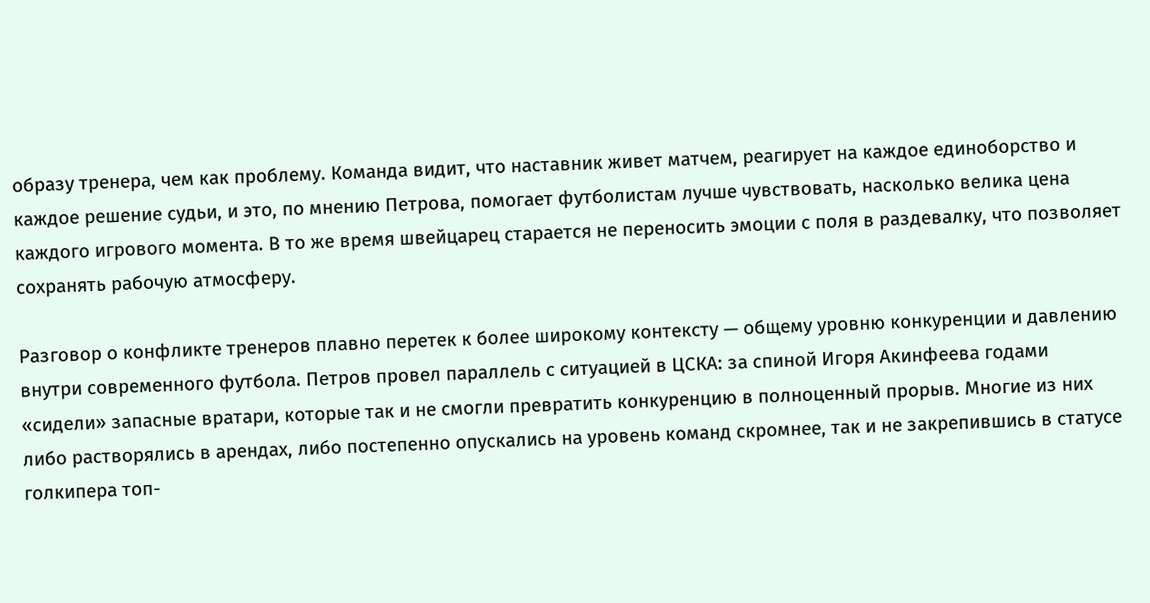образу тренера, чем как проблему. Команда видит, что наставник живет матчем, реагирует на каждое единоборство и каждое решение судьи, и это, по мнению Петрова, помогает футболистам лучше чувствовать, насколько велика цена каждого игрового момента. В то же время швейцарец старается не переносить эмоции с поля в раздевалку, что позволяет сохранять рабочую атмосферу.

Разговор о конфликте тренеров плавно перетек к более широкому контексту — общему уровню конкуренции и давлению внутри современного футбола. Петров провел параллель с ситуацией в ЦСКА: за спиной Игоря Акинфеева годами «сидели» запасные вратари, которые так и не смогли превратить конкуренцию в полноценный прорыв. Многие из них либо растворялись в арендах, либо постепенно опускались на уровень команд скромнее, так и не закрепившись в статусе голкипера топ-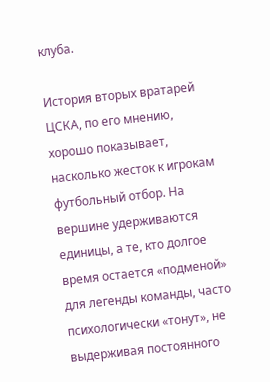клуба.

История вторых вратарей ЦСКА, по его мнению, хорошо показывает, насколько жесток к игрокам футбольный отбор. На вершине удерживаются единицы, а те, кто долгое время остается «подменой» для легенды команды, часто психологически «тонут», не выдерживая постоянного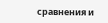сравнения и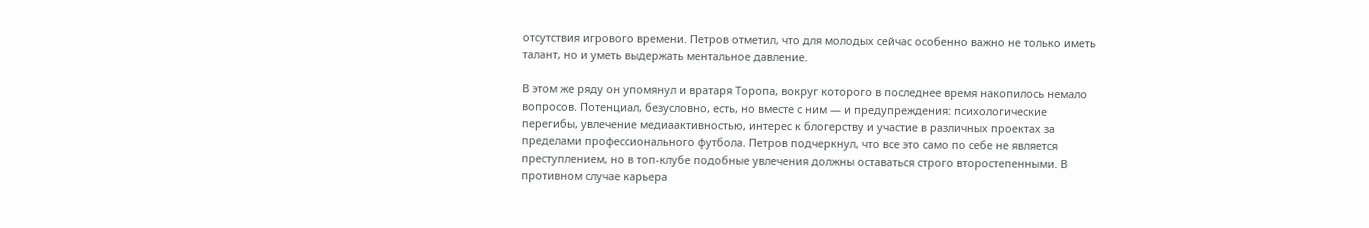отсутствия игрового времени. Петров отметил, что для молодых сейчас особенно важно не только иметь талант, но и уметь выдержать ментальное давление.

В этом же ряду он упомянул и вратаря Торопа, вокруг которого в последнее время накопилось немало вопросов. Потенциал, безусловно, есть, но вместе с ним — и предупреждения: психологические перегибы, увлечение медиаактивностью, интерес к блогерству и участие в различных проектах за пределами профессионального футбола. Петров подчеркнул, что все это само по себе не является преступлением, но в топ-клубе подобные увлечения должны оставаться строго второстепенными. В противном случае карьера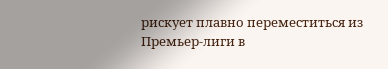рискует плавно переместиться из Премьер-лиги в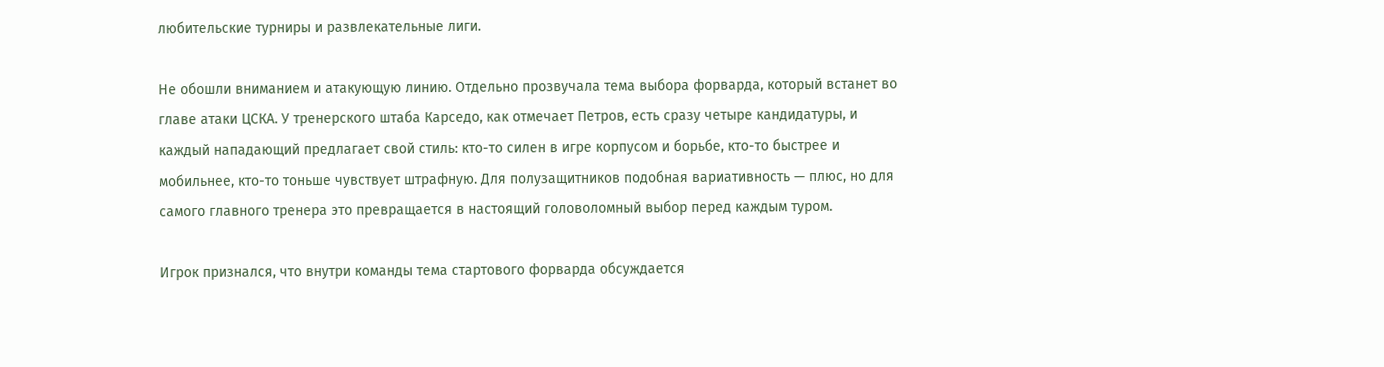любительские турниры и развлекательные лиги.

Не обошли вниманием и атакующую линию. Отдельно прозвучала тема выбора форварда, который встанет во главе атаки ЦСКА. У тренерского штаба Карседо, как отмечает Петров, есть сразу четыре кандидатуры, и каждый нападающий предлагает свой стиль: кто-то силен в игре корпусом и борьбе, кто-то быстрее и мобильнее, кто-то тоньше чувствует штрафную. Для полузащитников подобная вариативность — плюс, но для самого главного тренера это превращается в настоящий головоломный выбор перед каждым туром.

Игрок признался, что внутри команды тема стартового форварда обсуждается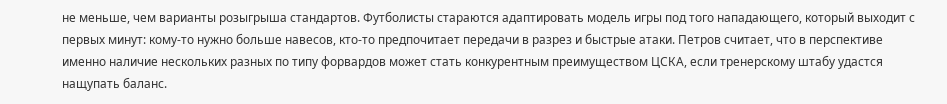не меньше, чем варианты розыгрыша стандартов. Футболисты стараются адаптировать модель игры под того нападающего, который выходит с первых минут: кому-то нужно больше навесов, кто-то предпочитает передачи в разрез и быстрые атаки. Петров считает, что в перспективе именно наличие нескольких разных по типу форвардов может стать конкурентным преимуществом ЦСКА, если тренерскому штабу удастся нащупать баланс.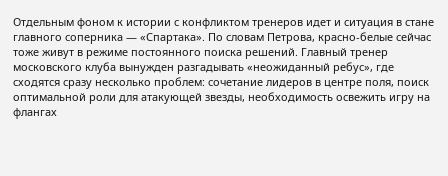Отдельным фоном к истории с конфликтом тренеров идет и ситуация в стане главного соперника — «Спартака». По словам Петрова, красно-белые сейчас тоже живут в режиме постоянного поиска решений. Главный тренер московского клуба вынужден разгадывать «неожиданный ребус», где сходятся сразу несколько проблем: сочетание лидеров в центре поля, поиск оптимальной роли для атакующей звезды, необходимость освежить игру на флангах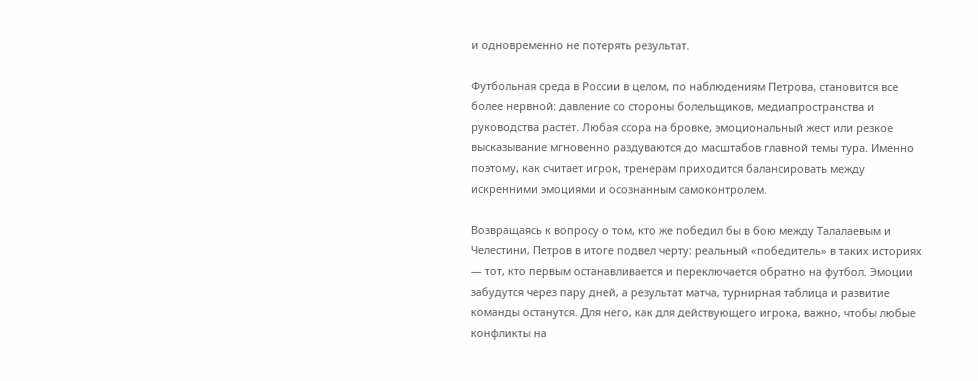и одновременно не потерять результат.

Футбольная среда в России в целом, по наблюдениям Петрова, становится все более нервной: давление со стороны болельщиков, медиапространства и руководства растет. Любая ссора на бровке, эмоциональный жест или резкое высказывание мгновенно раздуваются до масштабов главной темы тура. Именно поэтому, как считает игрок, тренерам приходится балансировать между искренними эмоциями и осознанным самоконтролем.

Возвращаясь к вопросу о том, кто же победил бы в бою между Талалаевым и Челестини, Петров в итоге подвел черту: реальный «победитель» в таких историях — тот, кто первым останавливается и переключается обратно на футбол. Эмоции забудутся через пару дней, а результат матча, турнирная таблица и развитие команды останутся. Для него, как для действующего игрока, важно, чтобы любые конфликты на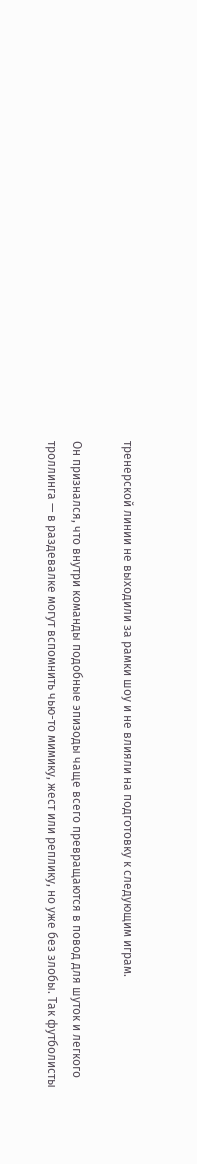тренерской линии не выходили за рамки шоу и не влияли на подготовку к следующим играм.

Он признался, что внутри команды подобные эпизоды чаще всего превращаются в повод для шуток и легкого троллинга — в раздевалке могут вспомнить чью-то мимику, жест или реплику, но уже без злобы. Так футболисты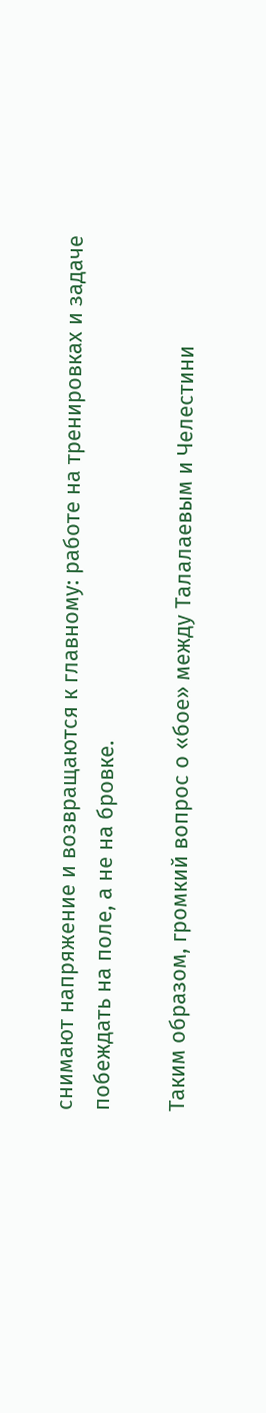снимают напряжение и возвращаются к главному: работе на тренировках и задаче побеждать на поле, а не на бровке.

Таким образом, громкий вопрос о «бое» между Талалаевым и Челестини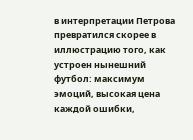в интерпретации Петрова превратился скорее в иллюстрацию того, как устроен нынешний футбол: максимум эмоций, высокая цена каждой ошибки,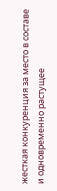жесткая конкуренция за место в составе и одновременно растущее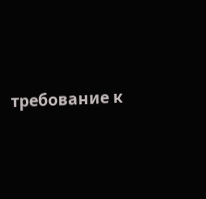требование к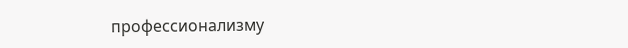профессионализму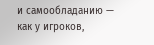и самообладанию — как у игроков,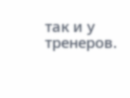так и у тренеров.